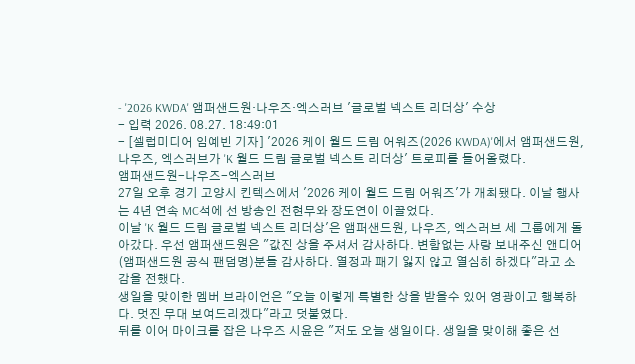- '2026 KWDA' 앰퍼샌드원·나우즈·엑스러브 '글로벌 넥스트 리더상' 수상
- 입력 2026. 08.27. 18:49:01
- [셀럽미디어 임예빈 기자] '2026 케이 월드 드림 어워즈(2026 KWDA)'에서 앰퍼샌드원, 나우즈, 엑스러브가 'K 월드 드림 글로벌 넥스트 리더상' 트로피를 들어올렸다.
앰퍼샌드원-나우즈-엑스러브
27일 오후 경기 고양시 킨텍스에서 '2026 케이 월드 드림 어워즈'가 개최됐다. 이날 행사는 4년 연속 MC석에 선 방송인 전현무와 장도연이 이끌었다.
이날 'K 월드 드림 글로벌 넥스트 리더상'은 앰퍼샌드원, 나우즈, 엑스러브 세 그룹에게 돌아갔다. 우선 앰퍼샌드원은 "값진 상을 주셔서 감사하다. 변함없는 사랑 보내주신 앤디어(앰퍼샌드원 공식 팬덤명)분들 감사하다. 열정과 패기 잃지 않고 열심히 하겠다"라고 소감을 전했다.
생일을 맞이한 멤버 브라이언은 "오늘 이렇게 특별한 상을 받을수 있어 영광이고 행복하다. 멋진 무대 보여드리겠다"라고 덧붙였다.
뒤를 이어 마이크를 잡은 나우즈 시윤은 "저도 오늘 생일이다. 생일을 맞이해 좋은 선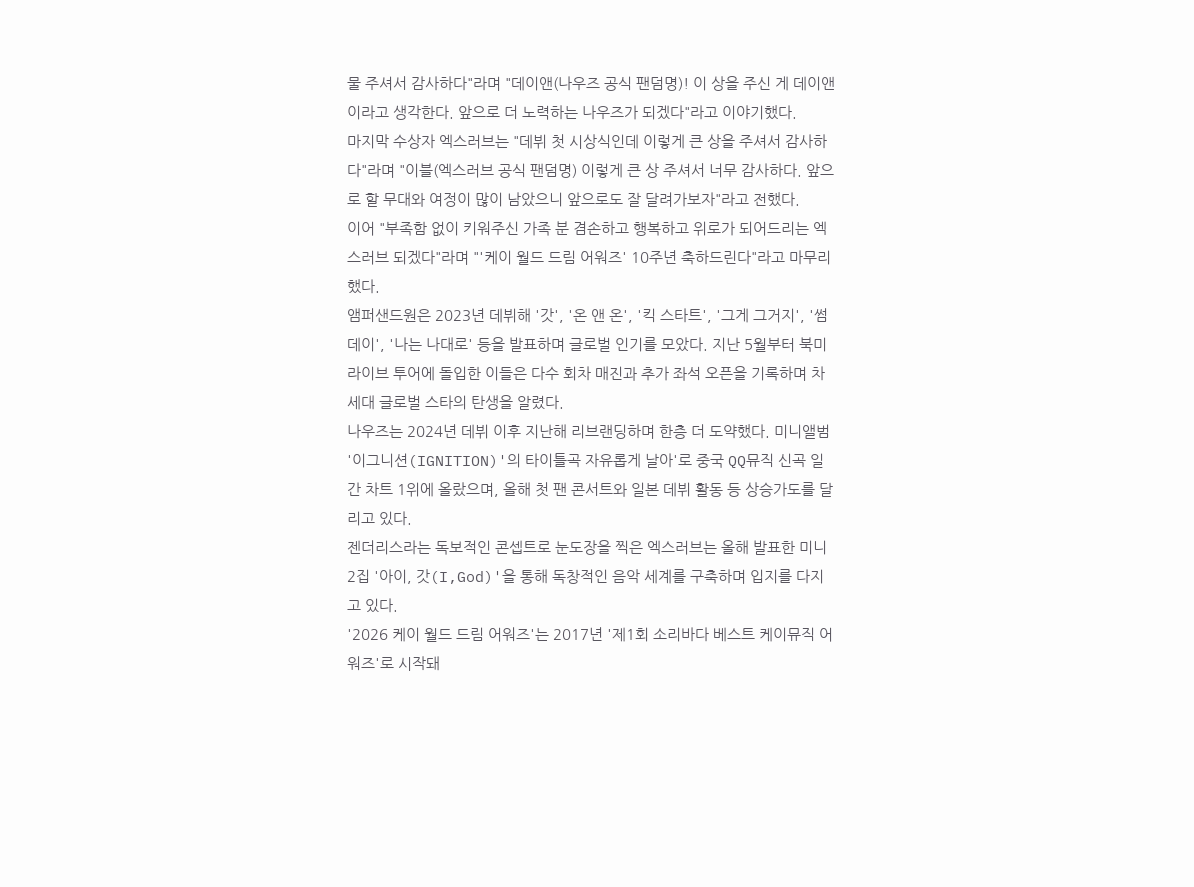물 주셔서 감사하다"라며 "데이앤(나우즈 공식 팬덤명)! 이 상을 주신 게 데이앤이라고 생각한다. 앞으로 더 노력하는 나우즈가 되겠다"라고 이야기했다.
마지막 수상자 엑스러브는 "데뷔 첫 시상식인데 이렇게 큰 상을 주셔서 감사하다"라며 "이블(엑스러브 공식 팬덤명) 이렇게 큰 상 주셔서 너무 감사하다. 앞으로 할 무대와 여정이 많이 남았으니 앞으로도 잘 달려가보자"라고 전했다.
이어 "부족함 없이 키워주신 가족 분 겸손하고 행복하고 위로가 되어드리는 엑스러브 되겠다"라며 "'케이 월드 드림 어워즈' 10주년 축하드린다"라고 마무리했다.
앰퍼샌드원은 2023년 데뷔해 '갓', '온 앤 온', '킥 스타트', '그게 그거지', '썸데이', '나는 나대로' 등을 발표하며 글로벌 인기를 모았다. 지난 5월부터 북미 라이브 투어에 돌입한 이들은 다수 회차 매진과 추가 좌석 오픈을 기록하며 차세대 글로벌 스타의 탄생을 알렸다.
나우즈는 2024년 데뷔 이후 지난해 리브랜딩하며 한층 더 도약했다. 미니앨범 '이그니션(IGNITION)'의 타이틀곡 자유롭게 날아'로 중국 QQ뮤직 신곡 일간 차트 1위에 올랐으며, 올해 첫 팬 콘서트와 일본 데뷔 활동 등 상승가도를 달리고 있다.
젠더리스라는 독보적인 콘셉트로 눈도장을 찍은 엑스러브는 올해 발표한 미니 2집 '아이, 갓(I,God)'을 통해 독창적인 음악 세계를 구축하며 입지를 다지고 있다.
'2026 케이 월드 드림 어워즈'는 2017년 '제1회 소리바다 베스트 케이뮤직 어워즈'로 시작돼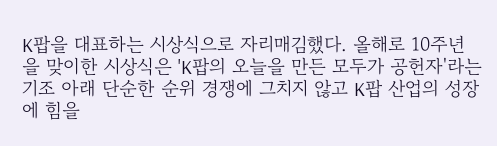K팝을 대표하는 시상식으로 자리매김했다. 올해로 10주년을 맞이한 시상식은 'K팝의 오늘을 만든 모두가 공헌자'라는 기조 아래 단순한 순위 경쟁에 그치지 않고 K팝 산업의 성장에 힘을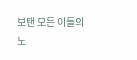보탠 모든 이들의 노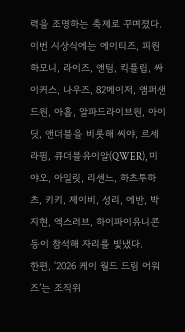력을 조명하는 축제로 꾸며졌다.
이번 시상식에는 에이티즈, 피원하모니, 라이즈, 앤팀, 킥플립, 싸이커스, 나우즈, 82메이저, 앰퍼샌드원, 아홉, 알파드라이브원, 아이딧, 앤더블을 비롯해 씨야, 르세라핌, 큐더블유이알(QWER), 미야오, 아일릿, 리센느, 하츠투하츠, 키키, 제이비, 성리, 에반, 박지현, 엑스러브, 하이파이유니콘 등이 참석해 자리를 빛냈다.
한편, ‘2026 케이 월드 드림 어워즈’는 조직위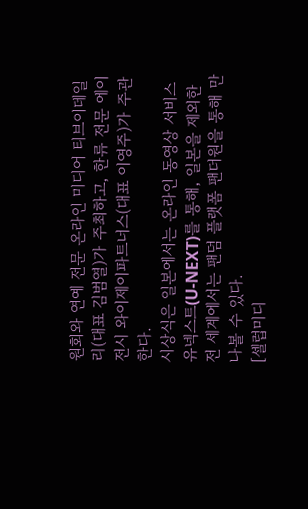원회와 연예 전문 온라인 미디어 티브이데일리(대표 김범열)가 주최하고, 한류 전문 에이전시 와이제이파트너스(대표 이영주)가 주관한다.
시상식은 일본에서는 온라인 동영상 서비스 유넥스트(U-NEXT)를 통해, 일본을 제외한 전 세계에서는 팬덤 플랫폼 팬더원을 통해 만나볼 수 있다.
[셀럽미디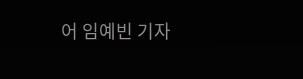어 임예빈 기자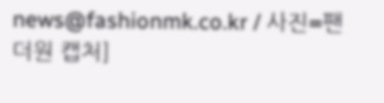news@fashionmk.co.kr / 사진=팬더원 캡처]